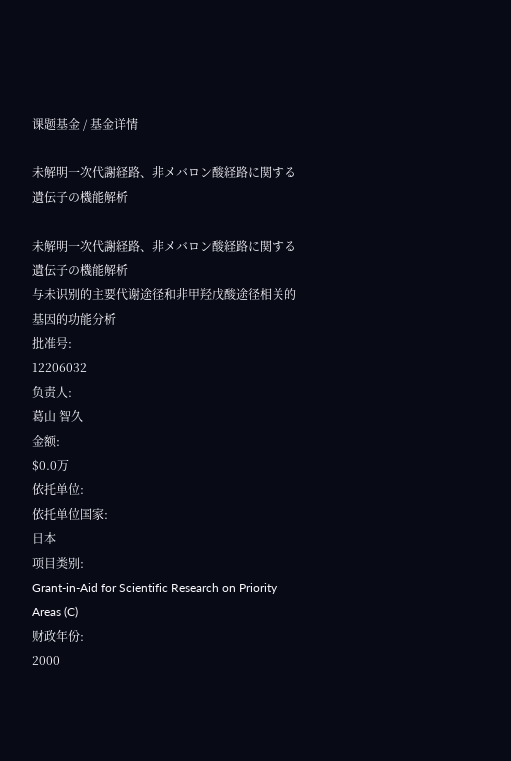课题基金 / 基金详情

未解明一次代謝経路、非メバロン酸経路に関する遺伝子の機能解析

未解明一次代謝経路、非メバロン酸経路に関する遺伝子の機能解析
与未识别的主要代谢途径和非甲羟戊酸途径相关的基因的功能分析
批准号:
12206032
负责人:
葛山 智久
金额:
$0.0万
依托单位:
依托单位国家:
日本
项目类别:
Grant-in-Aid for Scientific Research on Priority Areas (C)
财政年份:
2000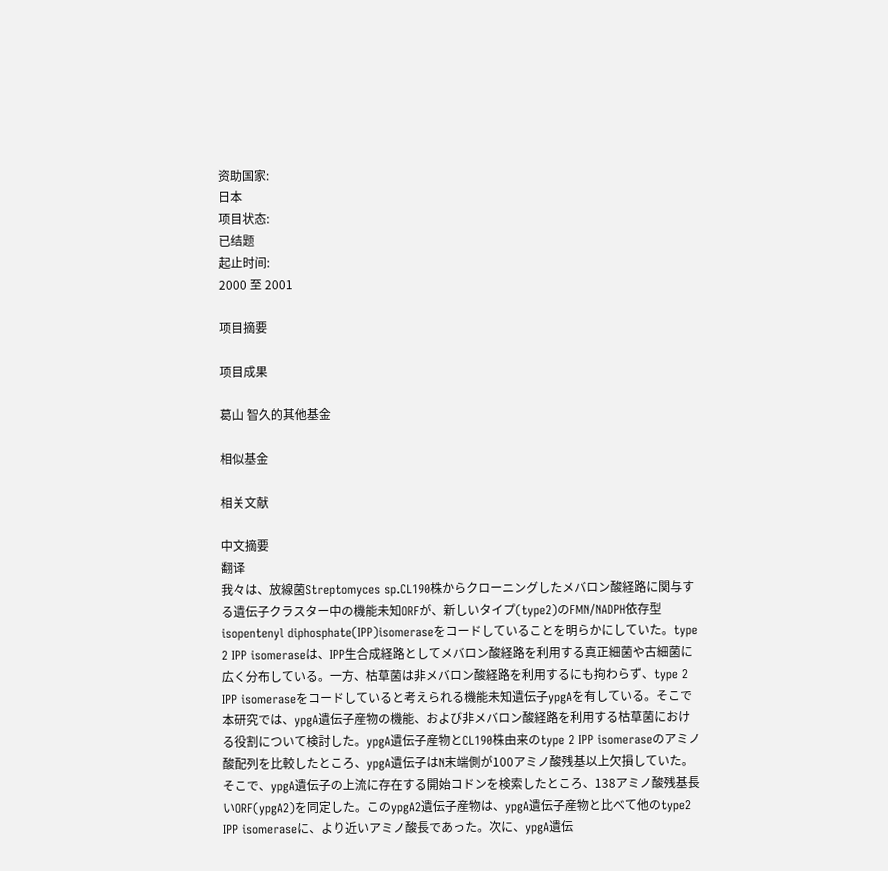资助国家:
日本
项目状态:
已结题
起止时间:
2000 至 2001

项目摘要

项目成果

葛山 智久的其他基金

相似基金

相关文献

中文摘要
翻译
我々は、放線菌Streptomyces sp.CL190株からクローニングしたメバロン酸経路に関与する遺伝子クラスター中の機能未知ORFが、新しいタイプ(type2)のFMN/NADPH依存型isopentenyl diphosphate(IPP)isomeraseをコードしていることを明らかにしていた。type 2 IPP isomeraseは、IPP生合成経路としてメバロン酸経路を利用する真正細菌や古細菌に広く分布している。一方、枯草菌は非メバロン酸経路を利用するにも拘わらず、type 2 IPP isomeraseをコードしていると考えられる機能未知遺伝子ypgAを有している。そこで本研究では、ypgA遺伝子産物の機能、および非メバロン酸経路を利用する枯草菌における役割について検討した。ypgA遺伝子産物とCL190株由来のtype 2 IPP isomeraseのアミノ酸配列を比較したところ、ypgA遺伝子はN末端側が100アミノ酸残基以上欠損していた。そこで、ypgA遺伝子の上流に存在する開始コドンを検索したところ、138アミノ酸残基長いORF(ypgA2)を同定した。このypgA2遺伝子産物は、ypgA遺伝子産物と比べて他のtype2 IPP isomeraseに、より近いアミノ酸長であった。次に、ypgA遺伝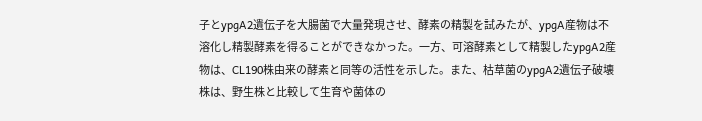子とypgA2遺伝子を大腸菌で大量発現させ、酵素の精製を試みたが、ypgA産物は不溶化し精製酵素を得ることができなかった。一方、可溶酵素として精製したypgA2産物は、CL190株由来の酵素と同等の活性を示した。また、枯草菌のypgA2遺伝子破壊株は、野生株と比較して生育や菌体の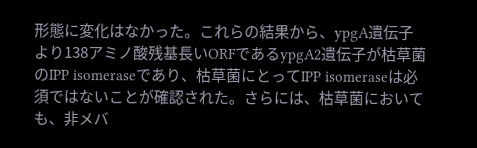形態に変化はなかった。これらの結果から、ypgA遺伝子より138アミノ酸残基長いORFであるypgA2遺伝子が枯草菌のIPP isomeraseであり、枯草菌にとってIPP isomeraseは必須ではないことが確認された。さらには、枯草菌においても、非メバ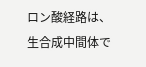ロン酸経路は、生合成中間体で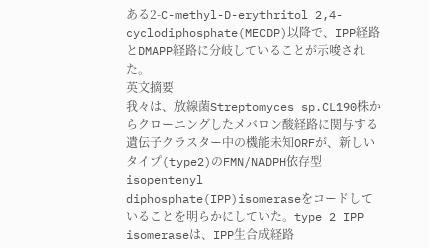ある2-C-methyl-D-erythritol 2,4-cyclodiphosphate(MECDP)以降で、IPP経路とDMAPP経路に分岐していることが示唆された。
英文摘要
我々は、放線菌Streptomyces sp.CL190株からクローニングしたメバロン酸経路に関与する遺伝子クラスター中の機能未知ORFが、新しいタイプ(type2)のFMN/NADPH依存型isopentenyl diphosphate(IPP)isomeraseをコードしていることを明らかにしていた。type 2 IPP isomeraseは、IPP生合成経路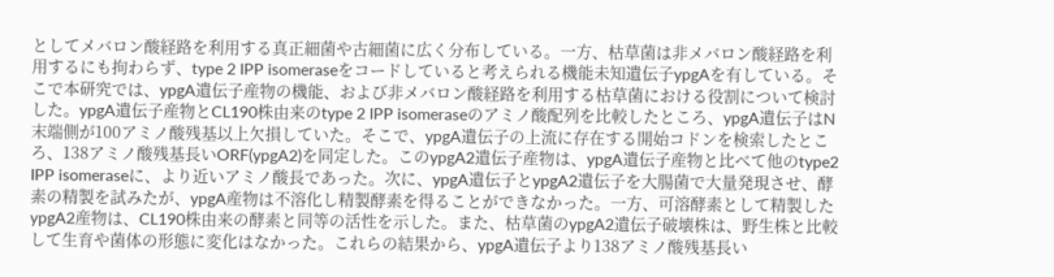としてメバロン酸経路を利用する真正細菌や古細菌に広く分布している。一方、枯草菌は非メバロン酸経路を利用するにも拘わらず、type 2 IPP isomeraseをコードしていると考えられる機能未知遺伝子ypgAを有している。そこで本研究では、ypgA遺伝子産物の機能、および非メバロン酸経路を利用する枯草菌における役割について検討した。ypgA遺伝子産物とCL190株由来のtype 2 IPP isomeraseのアミノ酸配列を比較したところ、ypgA遺伝子はN末端側が100アミノ酸残基以上欠損していた。そこで、ypgA遺伝子の上流に存在する開始コドンを検索したところ、138アミノ酸残基長いORF(ypgA2)を同定した。このypgA2遺伝子産物は、ypgA遺伝子産物と比べて他のtype2 IPP isomeraseに、より近いアミノ酸長であった。次に、ypgA遺伝子とypgA2遺伝子を大腸菌で大量発現させ、酵素の精製を試みたが、ypgA産物は不溶化し精製酵素を得ることができなかった。一方、可溶酵素として精製したypgA2産物は、CL190株由来の酵素と同等の活性を示した。また、枯草菌のypgA2遺伝子破壊株は、野生株と比較して生育や菌体の形態に変化はなかった。これらの結果から、ypgA遺伝子より138アミノ酸残基長い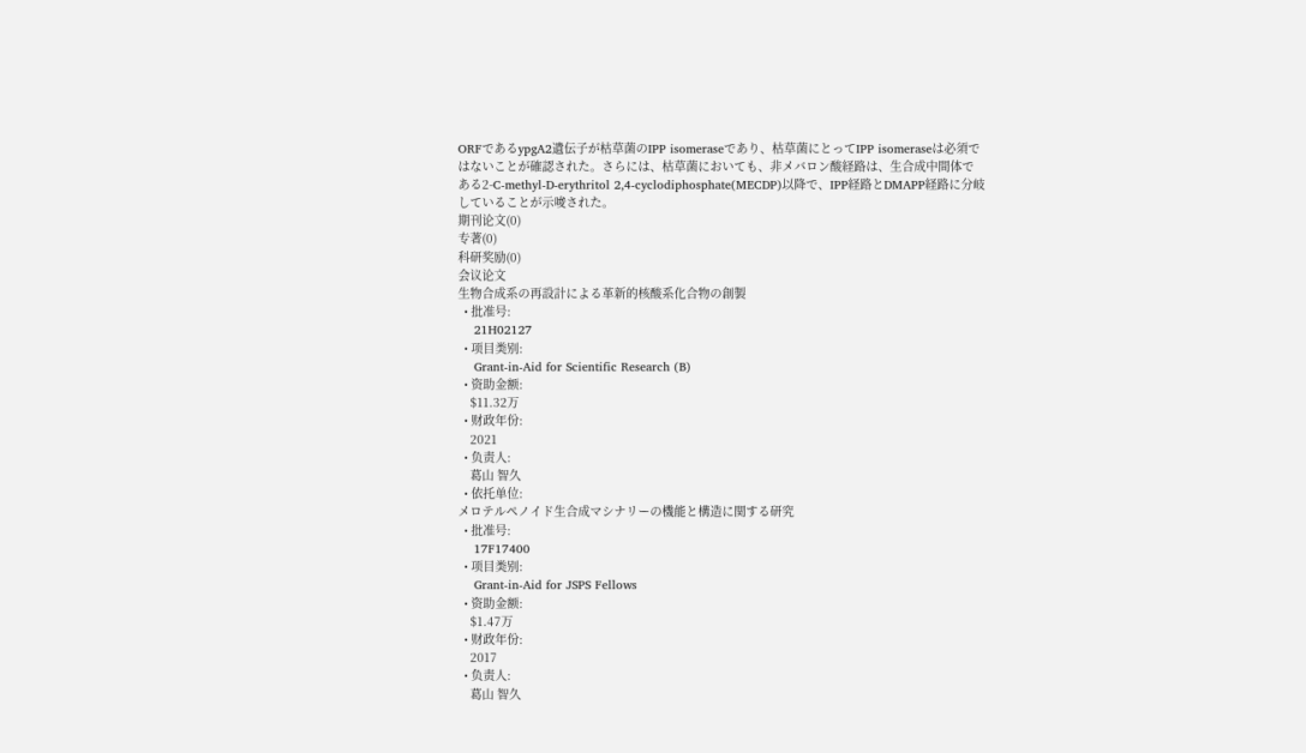ORFであるypgA2遺伝子が枯草菌のIPP isomeraseであり、枯草菌にとってIPP isomeraseは必須ではないことが確認された。さらには、枯草菌においても、非メバロン酸経路は、生合成中間体である2-C-methyl-D-erythritol 2,4-cyclodiphosphate(MECDP)以降で、IPP経路とDMAPP経路に分岐していることが示唆された。
期刊论文(0)
专著(0)
科研奖励(0)
会议论文
生物合成系の再設計による革新的核酸系化合物の創製
  • 批准号:
    21H02127
  • 项目类别:
    Grant-in-Aid for Scientific Research (B)
  • 资助金额:
    $11.32万
  • 财政年份:
    2021
  • 负责人:
    葛山 智久
  • 依托单位:
メロテルペノイド生合成マシナリーの機能と構造に関する研究
  • 批准号:
    17F17400
  • 项目类别:
    Grant-in-Aid for JSPS Fellows
  • 资助金额:
    $1.47万
  • 财政年份:
    2017
  • 负责人:
    葛山 智久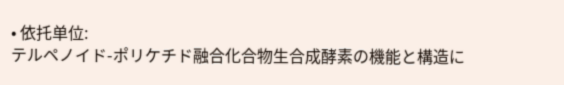• 依托单位:
テルペノイド-ポリケチド融合化合物生合成酵素の機能と構造に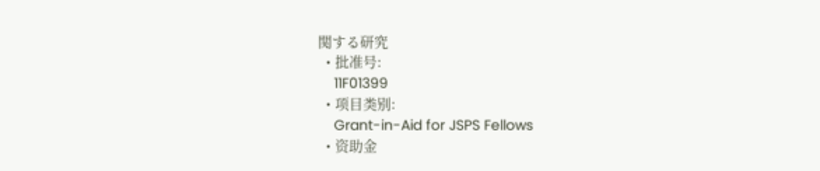関する研究
  • 批准号:
    11F01399
  • 项目类别:
    Grant-in-Aid for JSPS Fellows
  • 资助金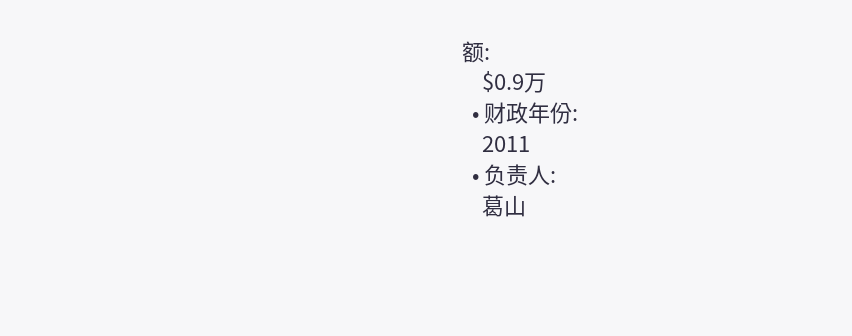额:
    $0.9万
  • 财政年份:
    2011
  • 负责人:
    葛山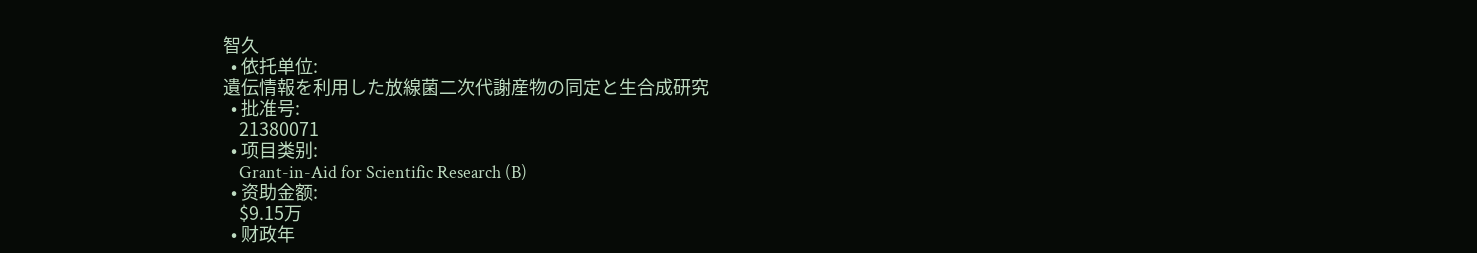智久
  • 依托单位:
遺伝情報を利用した放線菌二次代謝産物の同定と生合成研究
  • 批准号:
    21380071
  • 项目类别:
    Grant-in-Aid for Scientific Research (B)
  • 资助金额:
    $9.15万
  • 财政年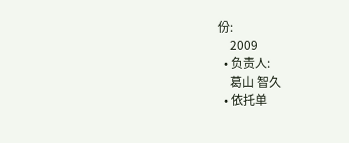份:
    2009
  • 负责人:
    葛山 智久
  • 依托单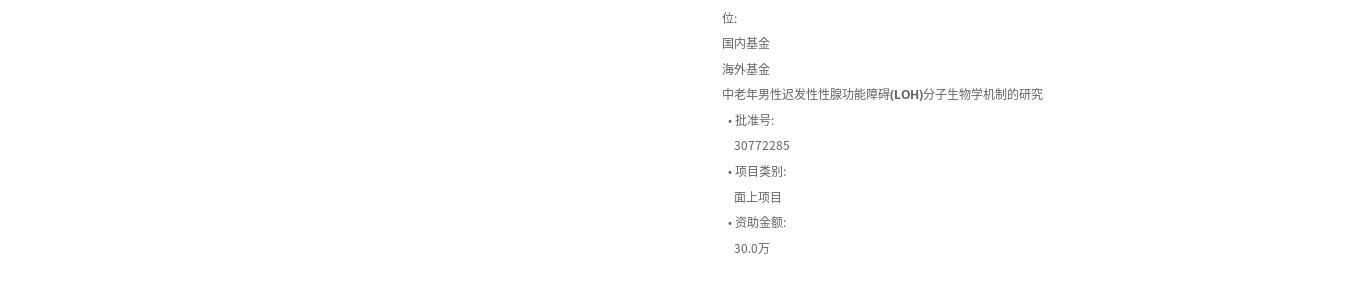位:
国内基金
海外基金
中老年男性迟发性性腺功能障碍(LOH)分子生物学机制的研究
  • 批准号:
    30772285
  • 项目类别:
    面上项目
  • 资助金额:
    30.0万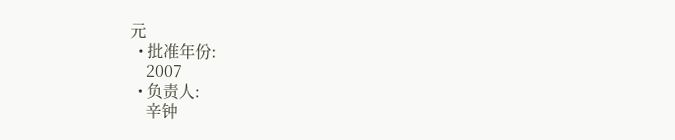元
  • 批准年份:
    2007
  • 负责人:
    辛钟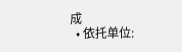成
  • 依托单位: